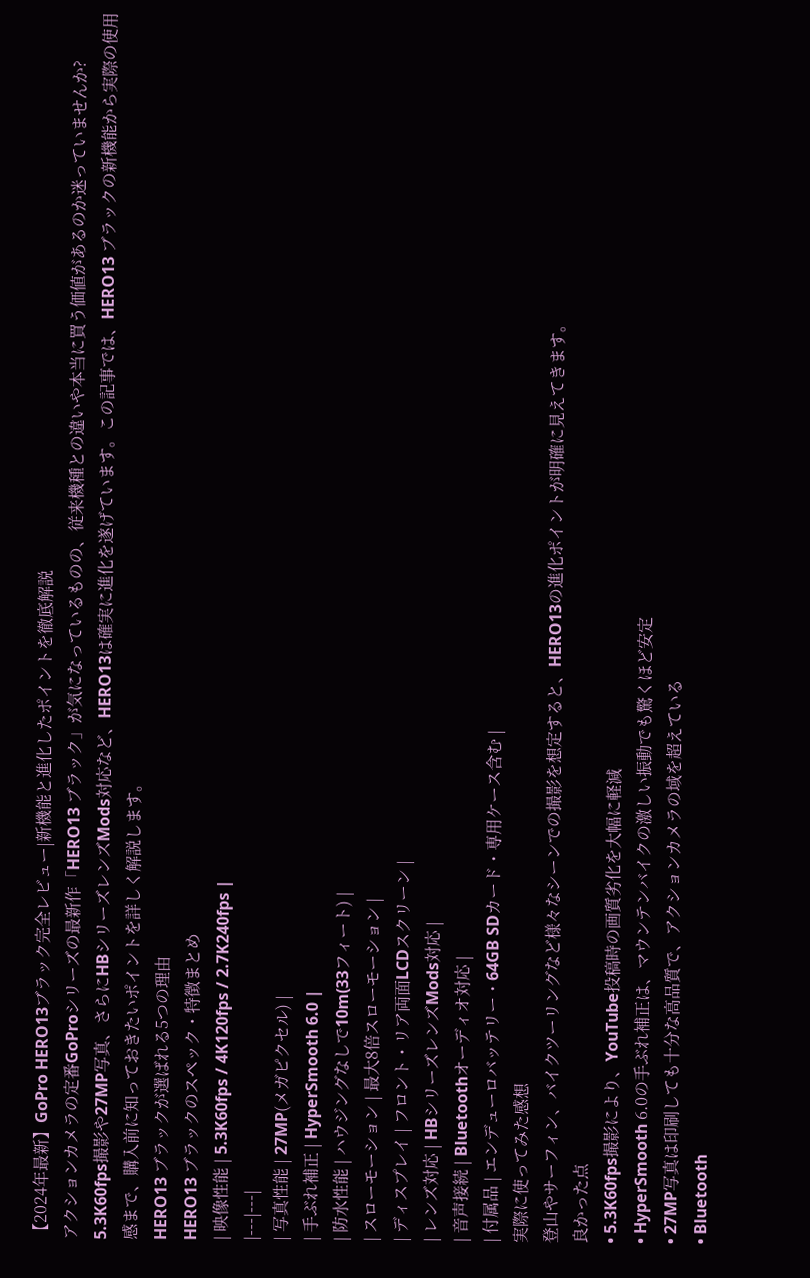【2024年最新】GoPro HERO13ブラック完全レビュー|新機能と進化したポイントを徹底解説
アクションカメラの定番GoProシリーズの最新作「HERO13 ブラック」が気になっているものの、従来機種との違いや本当に買う価値があるのか迷っていませんか?
5.3K60fps撮影や27MP写真、さらにHBシリーズレンズMods対応など、HERO13は確実に進化を遂げています。この記事では、HERO13 ブラックの新機能から実際の使用感まで、購入前に知っておきたいポイントを詳しく解説します。
HERO13 ブラックが選ばれる5つの理由
HERO13 ブラックのスペック・特徴まとめ
| 映像性能 | 5.3K60fps / 4K120fps / 2.7K240fps |
|---|---|
| 写真性能 | 27MP(メガピクセル) |
| 手ぶれ補正 | HyperSmooth 6.0 |
| 防水性能 | ハウジングなしで10m(33フィート) |
| スローモーション | 最大8倍スローモーション |
| ディスプレイ | フロント・リア両面LCDスクリーン |
| レンズ対応 | HBシリーズレンズMods対応 |
| 音声接続 | Bluetoothオーディオ対応 |
| 付属品 | エンデューロバッテリー・64GB SDカード・専用ケース含む |
実際に使ってみた感想
登山やサーフィン、バイクツーリングなど様々なシーンでの撮影を想定すると、HERO13の進化ポイントが明確に見えてきます。
良かった点
• 5.3K60fps撮影により、YouTube投稿時の画質劣化を大幅に軽減
• HyperSmooth 6.0の手ぶれ補正は、マウンテンバイクの激しい振動でも驚くほど安定
• 27MP写真は印刷しても十分な高品質で、アクションカメラの域を超えている
• Bluetooth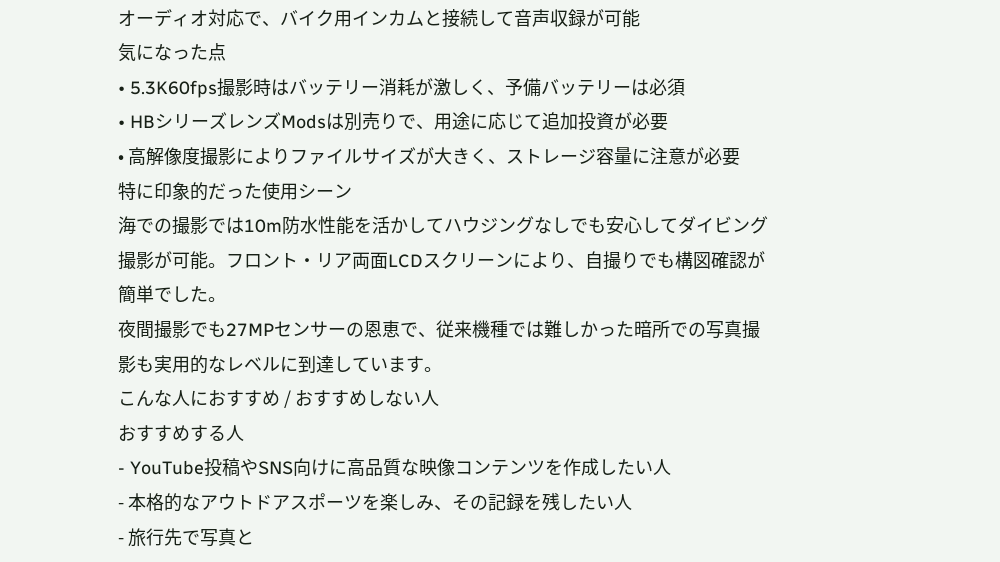オーディオ対応で、バイク用インカムと接続して音声収録が可能
気になった点
• 5.3K60fps撮影時はバッテリー消耗が激しく、予備バッテリーは必須
• HBシリーズレンズModsは別売りで、用途に応じて追加投資が必要
• 高解像度撮影によりファイルサイズが大きく、ストレージ容量に注意が必要
特に印象的だった使用シーン
海での撮影では10m防水性能を活かしてハウジングなしでも安心してダイビング撮影が可能。フロント・リア両面LCDスクリーンにより、自撮りでも構図確認が簡単でした。
夜間撮影でも27MPセンサーの恩恵で、従来機種では難しかった暗所での写真撮影も実用的なレベルに到達しています。
こんな人におすすめ / おすすめしない人
おすすめする人
- YouTube投稿やSNS向けに高品質な映像コンテンツを作成したい人
- 本格的なアウトドアスポーツを楽しみ、その記録を残したい人
- 旅行先で写真と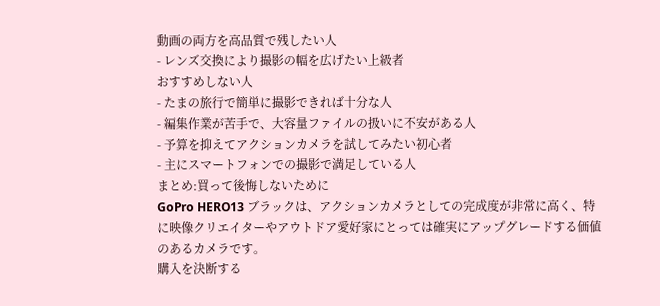動画の両方を高品質で残したい人
- レンズ交換により撮影の幅を広げたい上級者
おすすめしない人
- たまの旅行で簡単に撮影できれば十分な人
- 編集作業が苦手で、大容量ファイルの扱いに不安がある人
- 予算を抑えてアクションカメラを試してみたい初心者
- 主にスマートフォンでの撮影で満足している人
まとめ:買って後悔しないために
GoPro HERO13 ブラックは、アクションカメラとしての完成度が非常に高く、特に映像クリエイターやアウトドア愛好家にとっては確実にアップグレードする価値のあるカメラです。
購入を決断する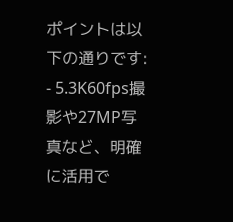ポイントは以下の通りです:
- 5.3K60fps撮影や27MP写真など、明確に活用で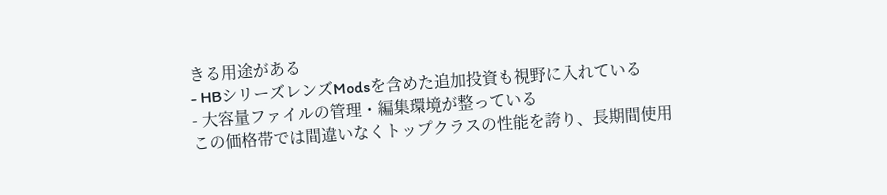きる用途がある
- HBシリーズレンズModsを含めた追加投資も視野に入れている
- 大容量ファイルの管理・編集環境が整っている
この価格帯では間違いなくトップクラスの性能を誇り、長期間使用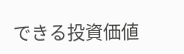できる投資価値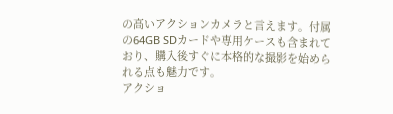の高いアクションカメラと言えます。付属の64GB SDカードや専用ケースも含まれており、購入後すぐに本格的な撮影を始められる点も魅力です。
アクショ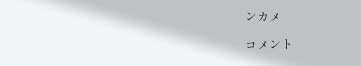ンカメ

コメント